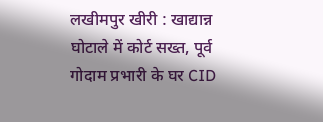लखीमपुर खीरी : खाद्यान्न घोटाले में कोर्ट सख्त, पूर्व गोदाम प्रभारी के घर CID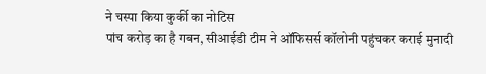ने चस्पा किया कुर्की का नोटिस
पांच करोड़ का है गबन, सीआईडी टीम ने ऑफिसर्स कॉलोनी पहुंचकर कराई मुनादी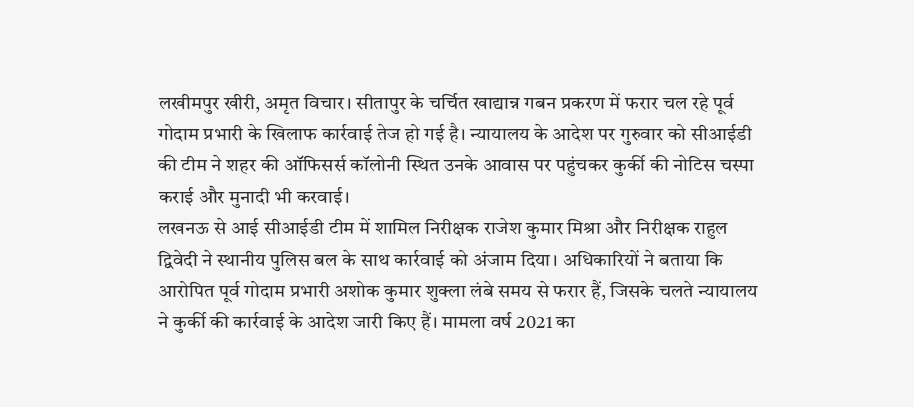लखीमपुर खीरी, अमृत विचार। सीतापुर के चर्चित खाद्यान्न गबन प्रकरण में फरार चल रहे पूर्व गोदाम प्रभारी के खिलाफ कार्रवाई तेज हो गई है। न्यायालय के आदेश पर गुरुवार को सीआईडी की टीम ने शहर की ऑफिसर्स कॉलोनी स्थित उनके आवास पर पहुंचकर कुर्की की नोटिस चस्पा कराई और मुनादी भी करवाई।
लखनऊ से आई सीआईडी टीम में शामिल निरीक्षक राजेश कुमार मिश्रा और निरीक्षक राहुल द्विवेदी ने स्थानीय पुलिस बल के साथ कार्रवाई को अंजाम दिया। अधिकारियों ने बताया कि आरोपित पूर्व गोदाम प्रभारी अशोक कुमार शुक्ला लंबे समय से फरार हैं, जिसके चलते न्यायालय ने कुर्की की कार्रवाई के आदेश जारी किए हैं। मामला वर्ष 2021 का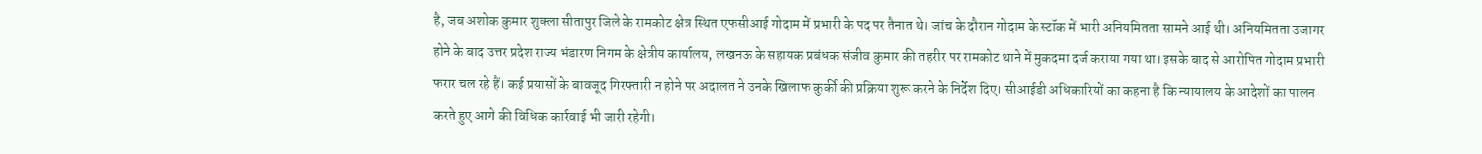है, जब अशोक कुमार शुक्ला सीतापुर जिले के रामकोट क्षेत्र स्थित एफसीआई गोदाम में प्रभारी के पद पर तैनात थे। जांच के दौरान गोदाम के स्टॉक में भारी अनियमितता सामने आई थी। अनियमितता उजागर होने के बाद उत्तर प्रदेश राज्य भंडारण निगम के क्षेत्रीय कार्यालय, लखनऊ के सहायक प्रबंधक संजीव कुमार की तहरीर पर रामकोट थाने में मुकदमा दर्ज कराया गया था। इसके बाद से आरोपित गोदाम प्रभारी फरार चल रहे हैं। कई प्रयासों के बावजूद गिरफ्तारी न होने पर अदालत ने उनके खिलाफ कुर्की की प्रक्रिया शुरू करने के निर्देश दिए। सीआईडी अधिकारियों का कहना है कि न्यायालय के आदेशों का पालन करते हुए आगे की विधिक कार्रवाई भी जारी रहेगी।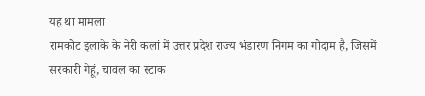यह था मामला
रामकोट इलाके के नेरी कलां में उत्तर प्रदेश राज्य भंडारण निगम का गोदाम है, जिसमें सरकारी गेहूं, चावल का स्टाक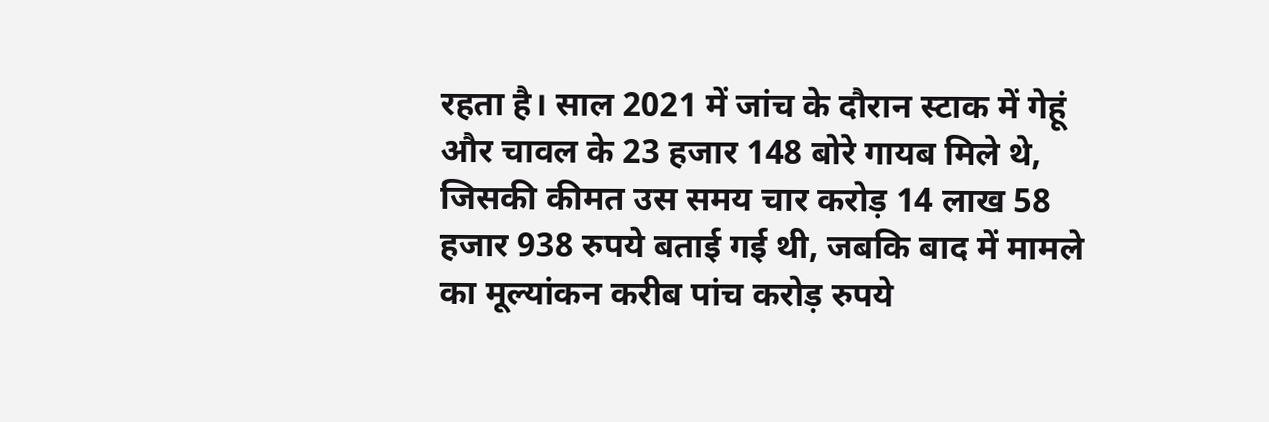रहता है। साल 2021 में जांच के दौरान स्टाक में गेहूं और चावल के 23 हजार 148 बोरे गायब मिले थे, जिसकी कीमत उस समय चार करोड़ 14 लाख 58 हजार 938 रुपये बताई गई थी, जबकि बाद में मामले का मूल्यांकन करीब पांच करोड़ रुपये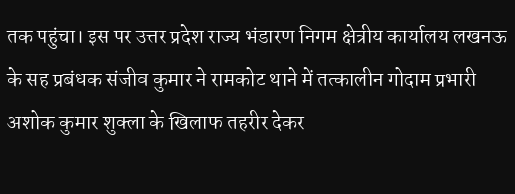तक पहुंचा। इस पर उत्तर प्रदेश राज्य भंडारण निगम क्षेत्रीय कार्यालय लखनऊ के सह प्रबंधक संजीव कुमार ने रामकोट थाने में तत्कालीन गोदाम प्रभारी अशोक कुमार शुक्ला के खिलाफ तहरीर देकर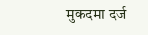मुकदमा दर्ज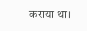कराया था।